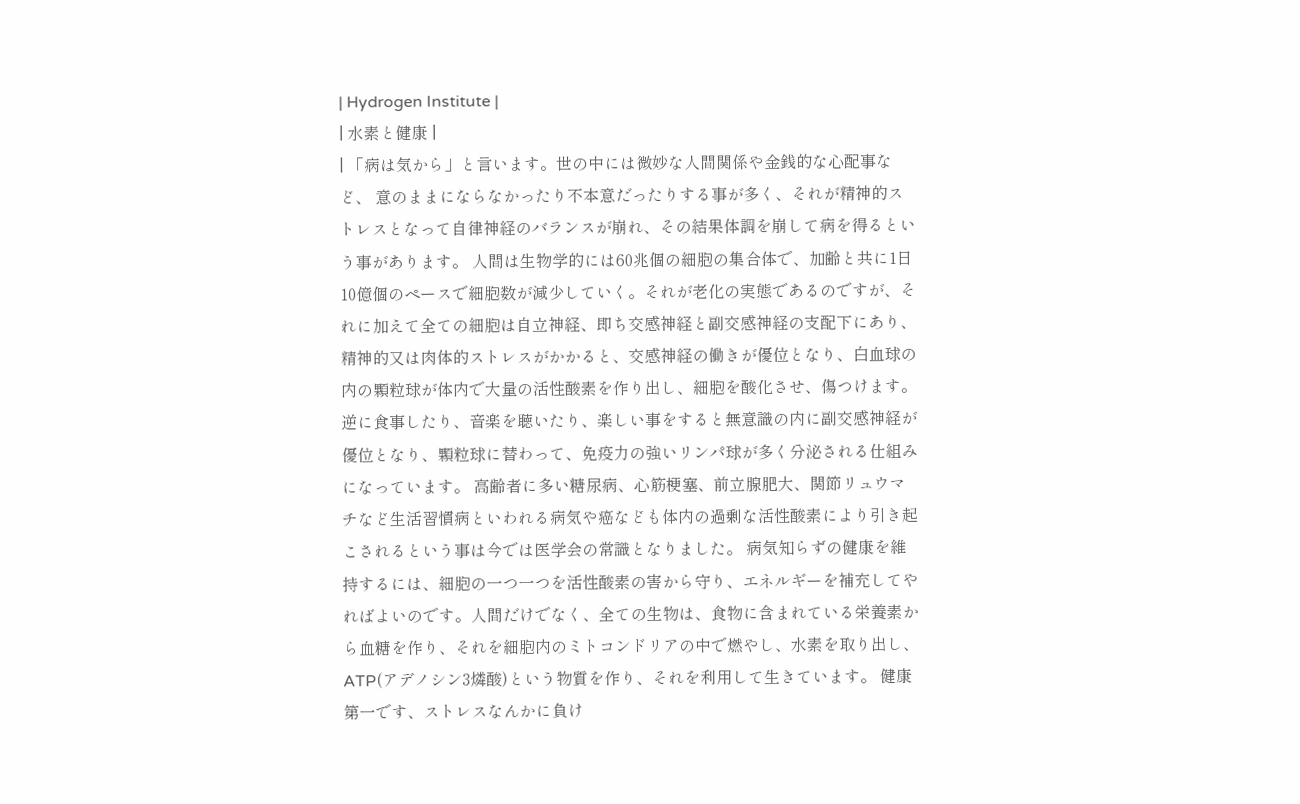| Hydrogen Institute |
| 水素と健康 |
| 「病は気から」と言います。世の中には微妙な人間関係や金銭的な心配事など、 意のままにならなかったり不本意だったりする事が多く、それが精神的ストレスとなって自律神経のバランスが崩れ、その結果体調を崩して病を得るという事があります。 人間は生物学的には60兆個の細胞の集合体で、加齢と共に1日10億個のペースで細胞数が減少していく。それが老化の実態であるのですが、それに加えて全ての細胞は自立神経、即ち交感神経と副交感神経の支配下にあり、精神的又は肉体的ストレスがかかると、交感神経の働きが優位となり、白血球の内の顆粒球が体内で大量の活性酸素を作り出し、細胞を酸化させ、傷つけます。 逆に食事したり、音楽を聴いたり、楽しい事をすると無意識の内に副交感神経が優位となり、顆粒球に替わって、免疫力の強いリンパ球が多く分泌される仕組みになっています。 高齢者に多い糖尿病、心筋梗塞、前立腺肥大、関節リュウマチなど生活習慣病といわれる病気や癌なども体内の過剰な活性酸素により引き起こされるという事は今では医学会の常識となりました。 病気知らずの健康を維持するには、細胞の一つ一つを活性酸素の害から守り、エネルギーを補充してやればよいのです。人間だけでなく、全ての生物は、食物に含まれている栄養素から血糖を作り、それを細胞内のミトコンドリアの中で燃やし、水素を取り出し、ATP(アデノシン3燐酸)という物質を作り、それを利用して生きています。 健康第一です、ストレスなんかに負け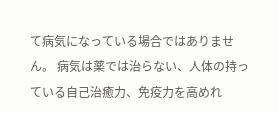て病気になっている場合ではありません。 病気は薬では治らない、人体の持っている自己治癒力、免疫力を高めれ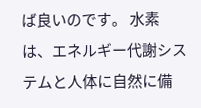ば良いのです。 水素は、エネルギー代謝システムと人体に自然に備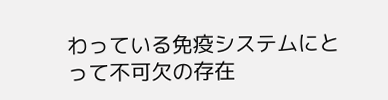わっている免疫システムにとって不可欠の存在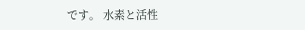です。 水素と活性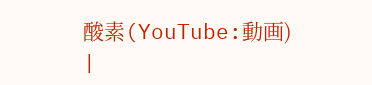酸素(YouTube:動画) |